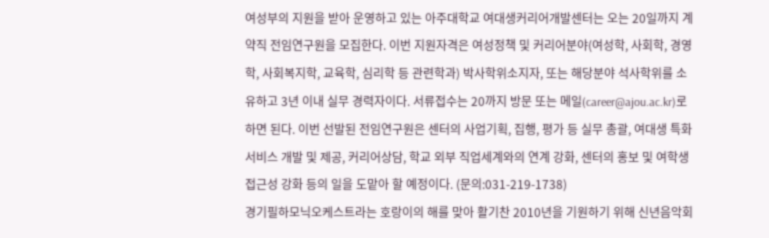여성부의 지원을 받아 운영하고 있는 아주대학교 여대생커리어개발센터는 오는 20일까지 계약직 전임연구원을 모집한다. 이번 지원자격은 여성정책 및 커리어분야(여성학, 사회학, 경영학, 사회복지학, 교육학, 심리학 등 관련학과) 박사학위소지자, 또는 해당분야 석사학위를 소유하고 3년 이내 실무 경력자이다. 서류접수는 20까지 방문 또는 메일(career@ajou.ac.kr)로 하면 된다. 이번 선발된 전임연구원은 센터의 사업기획, 집행, 평가 등 실무 총괄, 여대생 특화 서비스 개발 및 제공, 커리어상담, 학교 외부 직업세계와의 연계 강화, 센터의 홍보 및 여학생 접근성 강화 등의 일을 도맡아 할 예정이다. (문의:031-219-1738)
경기필하모닉오케스트라는 호랑이의 해를 맞아 활기찬 2010년을 기원하기 위해 신년음악회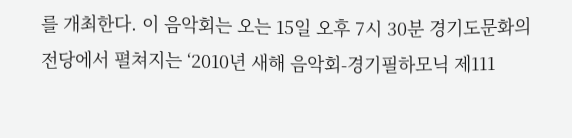를 개최한다. 이 음악회는 오는 15일 오후 7시 30분 경기도문화의전당에서 펼쳐지는 ‘2010년 새해 음악회-경기필하모닉 제111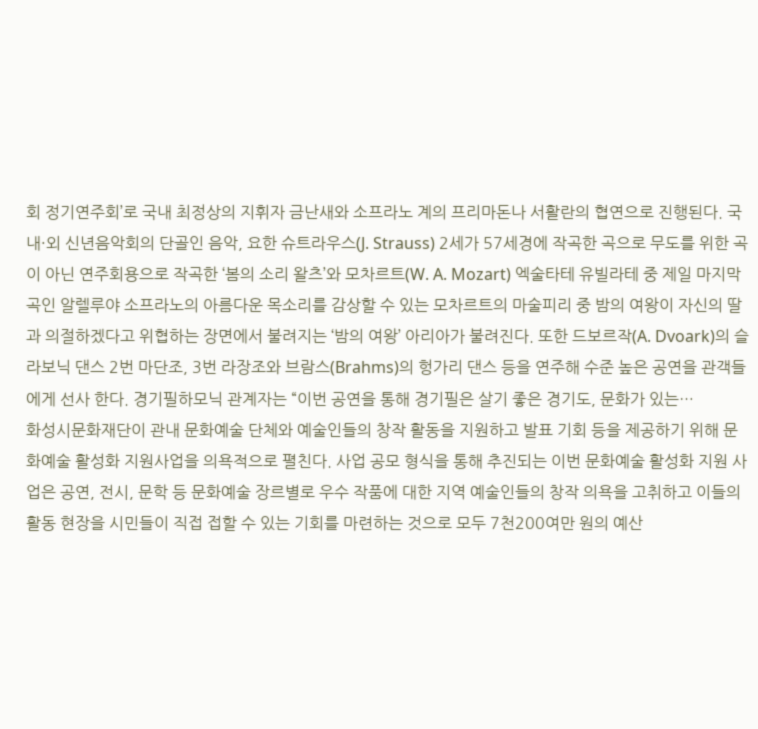회 정기연주회’로 국내 최정상의 지휘자 금난새와 소프라노 계의 프리마돈나 서활란의 협연으로 진행된다. 국내·외 신년음악회의 단골인 음악, 요한 슈트라우스(J. Strauss) 2세가 57세경에 작곡한 곡으로 무도를 위한 곡이 아닌 연주회용으로 작곡한 ‘봄의 소리 왈츠’와 모차르트(W. A. Mozart) 엑술타테 유빌라테 중 제일 마지막곡인 알렐루야 소프라노의 아름다운 목소리를 감상할 수 있는 모차르트의 마술피리 중 밤의 여왕이 자신의 딸과 의절하겠다고 위협하는 장면에서 불려지는 ‘밤의 여왕’ 아리아가 불려진다. 또한 드보르작(A. Dvoark)의 슬라보닉 댄스 2번 마단조, 3번 라장조와 브람스(Brahms)의 헝가리 댄스 등을 연주해 수준 높은 공연을 관객들에게 선사 한다. 경기필하모닉 관계자는 “이번 공연을 통해 경기필은 살기 좋은 경기도, 문화가 있는…
화성시문화재단이 관내 문화예술 단체와 예술인들의 창작 활동을 지원하고 발표 기회 등을 제공하기 위해 문화예술 활성화 지원사업을 의욕적으로 펼친다. 사업 공모 형식을 통해 추진되는 이번 문화예술 활성화 지원 사업은 공연, 전시, 문학 등 문화예술 장르별로 우수 작품에 대한 지역 예술인들의 창작 의욕을 고취하고 이들의 활동 현장을 시민들이 직접 접할 수 있는 기회를 마련하는 것으로 모두 7천200여만 원의 예산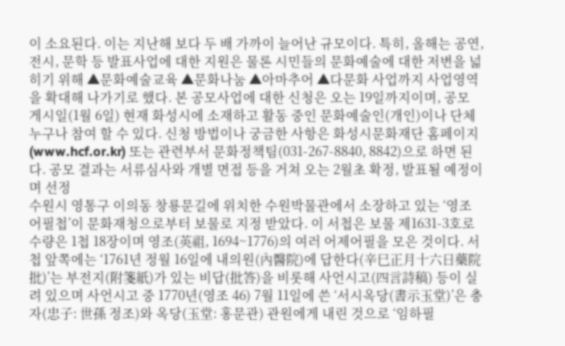이 소요된다. 이는 지난해 보다 두 배 가까이 늘어난 규모이다. 특히, 올해는 공연, 전시, 문학 등 발표사업에 대한 지원은 물론 시민들의 문화예술에 대한 저변을 넓히기 위해 ▲문화예술교육 ▲문화나눔 ▲아마추어 ▲다문화 사업까지 사업영역을 확대해 나가기로 했다. 본 공모사업에 대한 신청은 오는 19일까지이며, 공모 게시일(1월 6일) 현재 화성시에 소재하고 활동 중인 문화예술인(개인)이나 단체 누구나 참여 할 수 있다. 신청 방법이나 궁금한 사항은 화성시문화재단 홈페이지(www.hcf.or.kr) 또는 관련부서 문화정책팀(031-267-8840, 8842)으로 하면 된다. 공모 결과는 서류심사와 개별 면접 등을 거쳐 오는 2월초 확정, 발표될 예정이며 선정
수원시 영통구 이의동 창룡문길에 위치한 수원박물관에서 소장하고 있는 ‘영조 어필첩’이 문화재청으로부터 보물로 지정 받았다. 이 서첩은 보물 제1631-3호로 수량은 1첩 18장이며 영조(英祖, 1694~1776)의 여러 어제어필을 모은 것이다. 서첩 앞쪽에는 ‘1761년 정월 16일에 내의원(內醫院)에 답한다(辛巳正月十六日藥院批)’는 부전지(附箋紙)가 있는 비답(批答)을 비롯해 사언시고(四言詩稿) 등이 실려 있으며 사언시고 중 1770년(영조 46) 7월 11일에 쓴 ‘서시옥당(書示玉堂)’은 충자(忠子: 世孫 정조)와 옥당(玉堂: 홍문관) 관원에게 내린 것으로 ‘임하필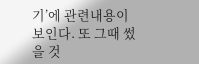기’에 관련내용이 보인다. 또 그때 썼을 것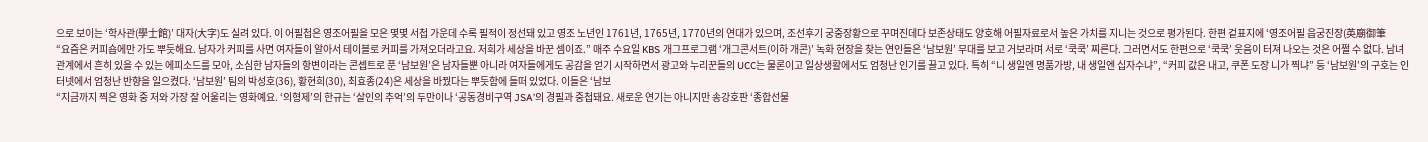으로 보이는 ‘학사관(學士館)’ 대자(大字)도 실려 있다. 이 어필첩은 영조어필을 모은 몇몇 서첩 가운데 수록 필적이 정선돼 있고 영조 노년인 1761년, 1765년, 1770년의 연대가 있으며, 조선후기 궁중장황으로 꾸며진데다 보존상태도 양호해 어필자료로서 높은 가치를 지니는 것으로 평가된다. 한편 겉표지에 ‘영조어필 읍궁진장(英廟御筆
“요즘은 커피숍에만 가도 뿌듯해요. 남자가 커피를 사면 여자들이 알아서 테이블로 커피를 가져오더라고요. 저희가 세상을 바꾼 셈이죠.” 매주 수요일 KBS 개그프로그램 ‘개그콘서트(이하 개콘)’ 녹화 현장을 찾는 연인들은 ‘남보원’ 무대를 보고 거보라며 서로 ‘쿡쿡’ 찌른다. 그러면서도 한편으로 ‘쿡쿡’ 웃음이 터져 나오는 것은 어쩔 수 없다. 남녀 관계에서 흔히 있을 수 있는 에피소드를 모아, 소심한 남자들의 항변이라는 콘셉트로 푼 ‘남보원’은 남자들뿐 아니라 여자들에게도 공감을 얻기 시작하면서 광고와 누리꾼들의 UCC는 물론이고 일상생활에서도 엄청난 인기를 끌고 있다. 특히 “니 생일엔 명품가방, 내 생일엔 십자수냐”, “커피 값은 내고, 쿠폰 도장 니가 찍냐” 등 ‘남보원’의 구호는 인터넷에서 엄청난 반향을 일으켰다. ‘남보원’ 팀의 박성호(36), 황현희(30), 최효종(24)은 세상을 바꿨다는 뿌듯함에 들떠 있었다. 이들은 ‘남보
“지금까지 찍은 영화 중 저와 가장 잘 어울리는 영화예요. ‘의형제’의 한규는 ‘살인의 추억’의 두만이나 ‘공동경비구역 JSA’의 경필과 중첩돼요. 새로운 연기는 아니지만 송강호판 ‘종합선물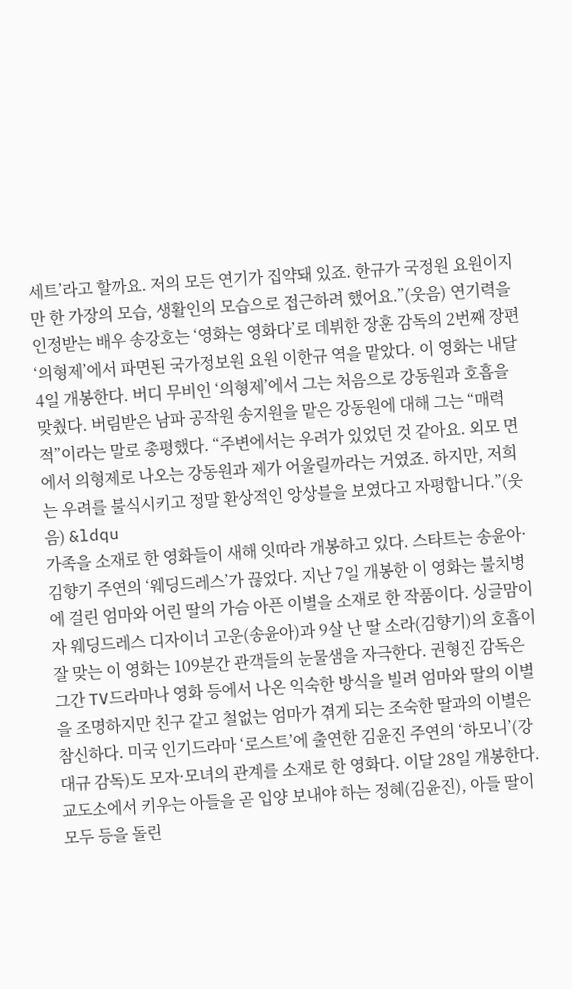세트’라고 할까요. 저의 모든 연기가 집약돼 있죠. 한규가 국정원 요원이지만 한 가장의 모습, 생활인의 모습으로 접근하려 했어요.”(웃음) 연기력을 인정받는 배우 송강호는 ‘영화는 영화다’로 데뷔한 장훈 감독의 2번째 장편 ‘의형제’에서 파면된 국가정보원 요원 이한규 역을 맡았다. 이 영화는 내달 4일 개봉한다. 버디 무비인 ‘의형제’에서 그는 처음으로 강동원과 호흡을 맞췄다. 버림받은 남파 공작원 송지원을 맡은 강동원에 대해 그는 “매력적”이라는 말로 총평했다. “주변에서는 우려가 있었던 것 같아요. 외모 면에서 의형제로 나오는 강동원과 제가 어울릴까라는 거였죠. 하지만, 저희는 우려를 불식시키고 정말 환상적인 앙상블을 보였다고 자평합니다.”(웃음) &ldqu
가족을 소재로 한 영화들이 새해 잇따라 개봉하고 있다. 스타트는 송윤아·김향기 주연의 ‘웨딩드레스’가 끊었다. 지난 7일 개봉한 이 영화는 불치병에 걸린 엄마와 어린 딸의 가슴 아픈 이별을 소재로 한 작품이다. 싱글맘이자 웨딩드레스 디자이너 고운(송윤아)과 9살 난 딸 소라(김향기)의 호흡이 잘 맞는 이 영화는 109분간 관객들의 눈물샘을 자극한다. 권형진 감독은 그간 TV드라마나 영화 등에서 나온 익숙한 방식을 빌려 엄마와 딸의 이별을 조명하지만 친구 같고 철없는 엄마가 겪게 되는 조숙한 딸과의 이별은 참신하다. 미국 인기드라마 ‘로스트’에 출연한 김윤진 주연의 ‘하모니’(강대규 감독)도 모자·모녀의 관계를 소재로 한 영화다. 이달 28일 개봉한다. 교도소에서 키우는 아들을 곧 입양 보내야 하는 정혜(김윤진), 아들 딸이 모두 등을 돌린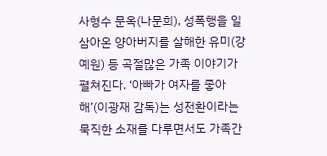사형수 문옥(나문희), 성폭행을 일삼아온 양아버지를 살해한 유미(강예원) 등 곡절많은 가족 이야기가 펼쳐진다. ‘아빠가 여자를 좋아해’(이광재 감독)는 성전환이라는 묵직한 소재를 다루면서도 가족간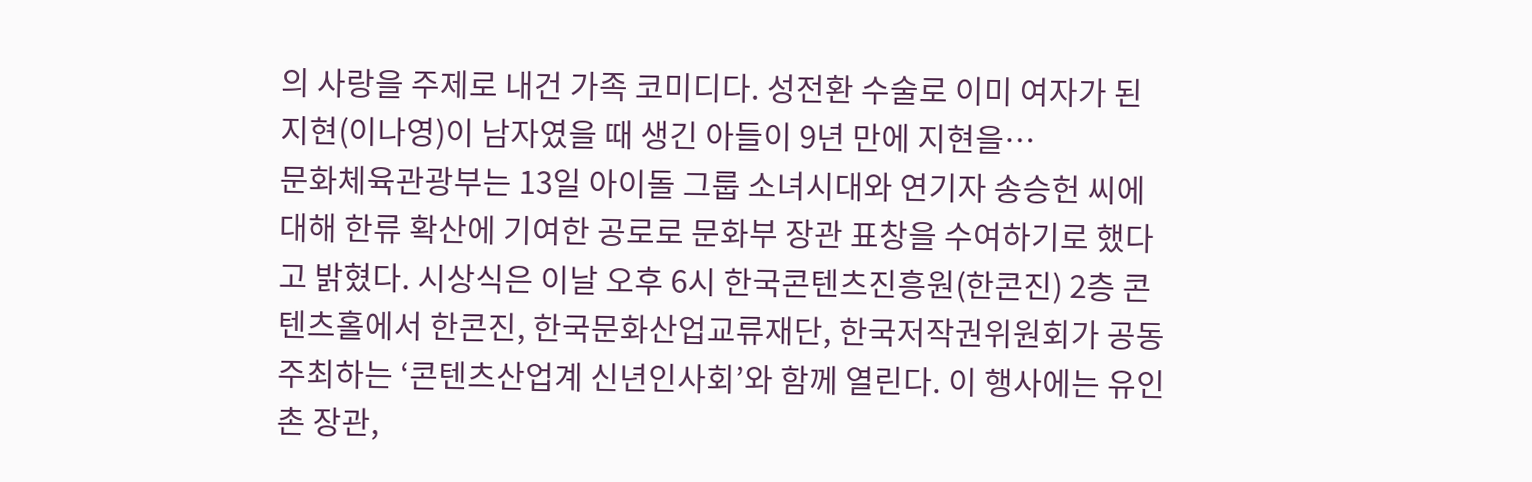의 사랑을 주제로 내건 가족 코미디다. 성전환 수술로 이미 여자가 된 지현(이나영)이 남자였을 때 생긴 아들이 9년 만에 지현을…
문화체육관광부는 13일 아이돌 그룹 소녀시대와 연기자 송승헌 씨에 대해 한류 확산에 기여한 공로로 문화부 장관 표창을 수여하기로 했다고 밝혔다. 시상식은 이날 오후 6시 한국콘텐츠진흥원(한콘진) 2층 콘텐츠홀에서 한콘진, 한국문화산업교류재단, 한국저작권위원회가 공동주최하는 ‘콘텐츠산업계 신년인사회’와 함께 열린다. 이 행사에는 유인촌 장관,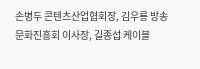손병두 콘텐츠산업협회장, 김우룡 방송문화진흥회 이사장, 길종섭 케이블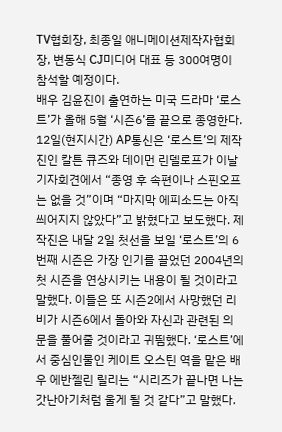TV협회장, 최종일 애니메이션제작자협회장, 변동식 CJ미디어 대표 등 300여명이 참석할 예정이다.
배우 김윤진이 출연하는 미국 드라마 ‘로스트’가 올해 5월 ‘시즌6’를 끝으로 종영한다. 12일(현지시간) AP통신은 ‘로스트’의 제작진인 칼튼 큐즈와 데이먼 린델로프가 이날 기자회견에서 “종영 후 속편이나 스핀오프는 없을 것”이며 “마지막 에피소드는 아직 씌어지지 않았다”고 밝혔다고 보도했다. 제작진은 내달 2일 첫선을 보일 ‘로스트’의 6번째 시즌은 가장 인기를 끌었던 2004년의 첫 시즌을 연상시키는 내용이 될 것이라고 말했다. 이들은 또 시즌2에서 사망했던 리비가 시즌6에서 돌아와 자신과 관련된 의문을 풀어줄 것이라고 귀띔했다. ‘로스트’에서 중심인물인 케이트 오스틴 역을 맡은 배우 에반젤린 릴리는 “시리즈가 끝나면 나는 갓난아기처럼 울게 될 것 같다”고 말했다.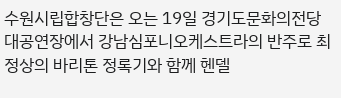수원시립합창단은 오는 19일 경기도문화의전당 대공연장에서 강남심포니오케스트라의 반주로 최정상의 바리톤 정록기와 함께 헨델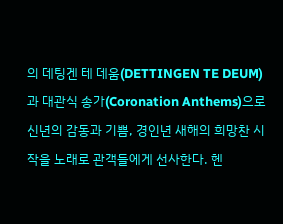의 데팅겐 테 데움(DETTINGEN TE DEUM)과 대관식 송가(Coronation Anthems)으로 신년의 감동과 기쁨, 경인년 새해의 희망찬 시작을 노래로 관객들에게 선사한다. 헨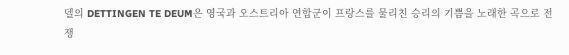델의 DETTINGEN TE DEUM은 영국과 오스트리아 연합군이 프랑스를 물리친 승리의 기쁨을 노래한 곡으로 전쟁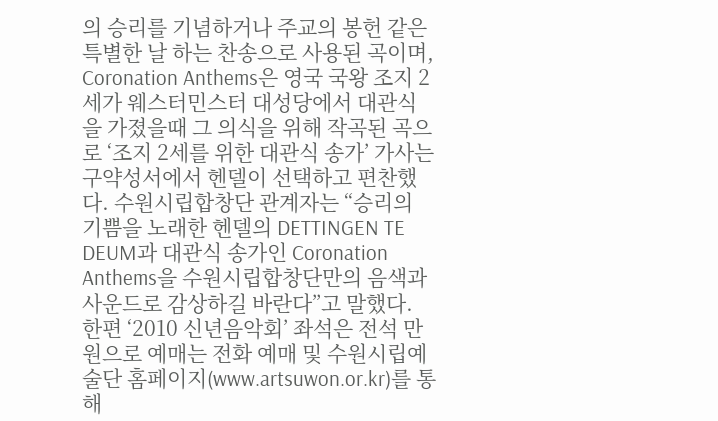의 승리를 기념하거나 주교의 봉헌 같은 특별한 날 하는 찬송으로 사용된 곡이며, Coronation Anthems은 영국 국왕 조지 2세가 웨스터민스터 대성당에서 대관식을 가졌을때 그 의식을 위해 작곡된 곡으로 ‘조지 2세를 위한 대관식 송가’ 가사는 구약성서에서 헨델이 선택하고 편찬했다. 수원시립합창단 관계자는 “승리의 기쁨을 노래한 헨델의 DETTINGEN TE DEUM과 대관식 송가인 Coronation Anthems을 수원시립합창단만의 음색과 사운드로 감상하길 바란다”고 말했다. 한편 ‘2010 신년음악회’ 좌석은 전석 만원으로 예매는 전화 예매 및 수원시립예술단 홈페이지(www.artsuwon.or.kr)를 통해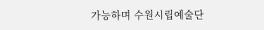가능하며 수원시립예술단